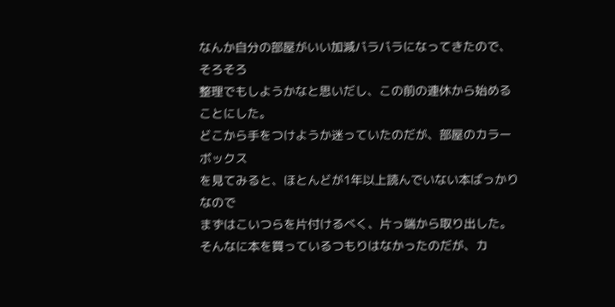なんか自分の部屋がいい加減バラバラになってきたので、そろそろ
整理でもしようかなと思いだし、この前の連休から始めることにした。
どこから手をつけようか迷っていたのだが、部屋のカラーボックス
を見てみると、ほとんどが1年以上読んでいない本ばっかりなので
まずはこいつらを片付けるべく、片っ端から取り出した。
そんなに本を買っているつもりはなかったのだが、カ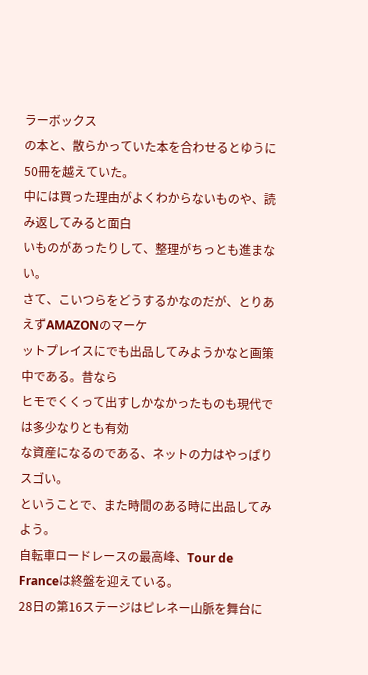ラーボックス
の本と、散らかっていた本を合わせるとゆうに50冊を越えていた。
中には買った理由がよくわからないものや、読み返してみると面白
いものがあったりして、整理がちっとも進まない。
さて、こいつらをどうするかなのだが、とりあえずAMAZONのマーケ
ットプレイスにでも出品してみようかなと画策中である。昔なら
ヒモでくくって出すしかなかったものも現代では多少なりとも有効
な資産になるのである、ネットの力はやっぱりスゴい。
ということで、また時間のある時に出品してみよう。
自転車ロードレースの最高峰、Tour de Franceは終盤を迎えている。
28日の第16ステージはピレネー山脈を舞台に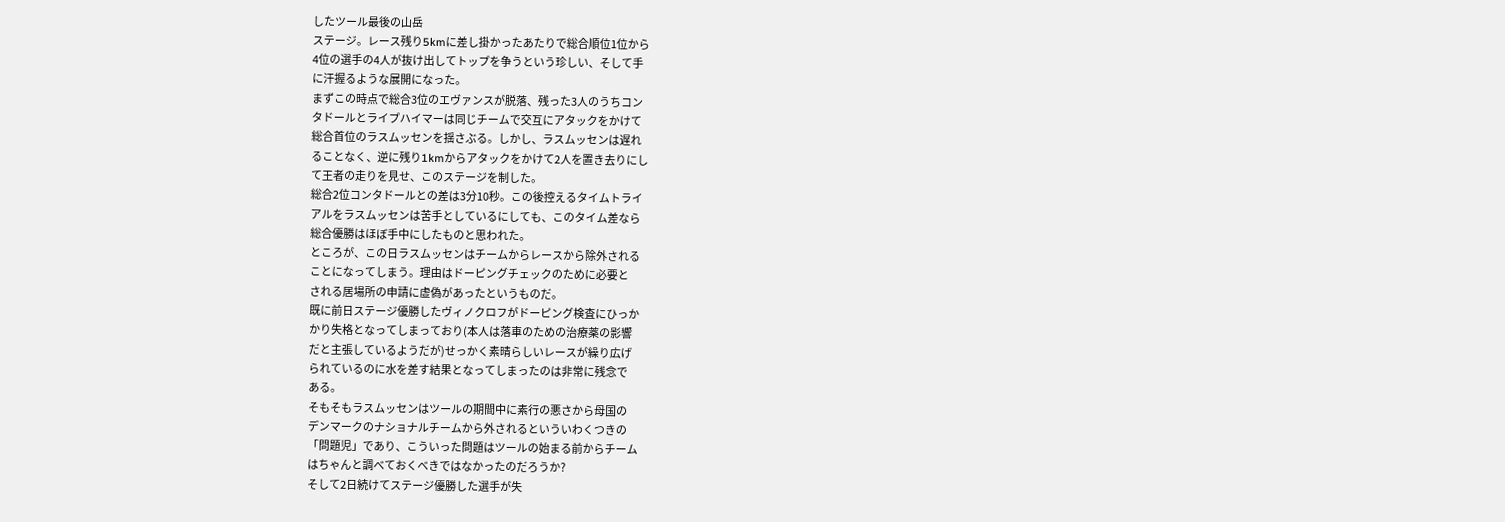したツール最後の山岳
ステージ。レース残り5kmに差し掛かったあたりで総合順位1位から
4位の選手の4人が抜け出してトップを争うという珍しい、そして手
に汗握るような展開になった。
まずこの時点で総合3位のエヴァンスが脱落、残った3人のうちコン
タドールとライプハイマーは同じチームで交互にアタックをかけて
総合首位のラスムッセンを揺さぶる。しかし、ラスムッセンは遅れ
ることなく、逆に残り1kmからアタックをかけて2人を置き去りにし
て王者の走りを見せ、このステージを制した。
総合2位コンタドールとの差は3分10秒。この後控えるタイムトライ
アルをラスムッセンは苦手としているにしても、このタイム差なら
総合優勝はほぼ手中にしたものと思われた。
ところが、この日ラスムッセンはチームからレースから除外される
ことになってしまう。理由はドーピングチェックのために必要と
される居場所の申請に虚偽があったというものだ。
既に前日ステージ優勝したヴィノクロフがドーピング検査にひっか
かり失格となってしまっており(本人は落車のための治療薬の影響
だと主張しているようだが)せっかく素晴らしいレースが繰り広げ
られているのに水を差す結果となってしまったのは非常に残念で
ある。
そもそもラスムッセンはツールの期間中に素行の悪さから母国の
デンマークのナショナルチームから外されるといういわくつきの
「問題児」であり、こういった問題はツールの始まる前からチーム
はちゃんと調べておくべきではなかったのだろうか?
そして2日続けてステージ優勝した選手が失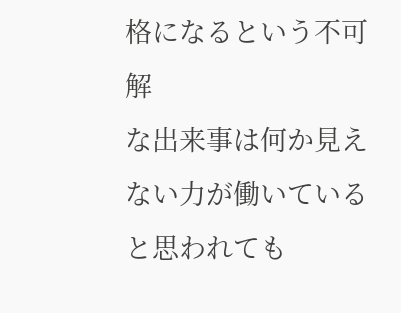格になるという不可解
な出来事は何か見えない力が働いていると思われても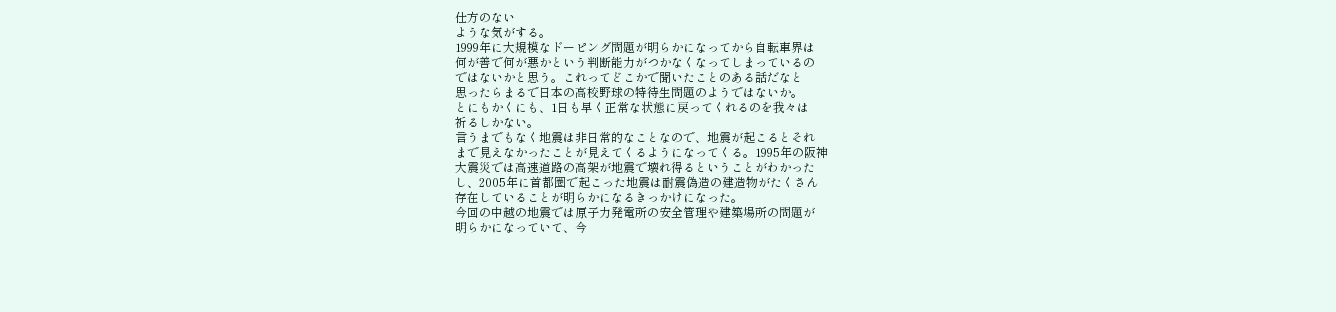仕方のない
ような気がする。
1999年に大規模なドーピング問題が明らかになってから自転車界は
何が善で何が悪かという判断能力がつかなくなってしまっているの
ではないかと思う。これってどこかで聞いたことのある話だなと
思ったらまるで日本の高校野球の特待生問題のようではないか。
とにもかくにも、1日も早く正常な状態に戻ってくれるのを我々は
祈るしかない。
言うまでもなく地震は非日常的なことなので、地震が起こるとそれ
まで見えなかったことが見えてくるようになってくる。1995年の阪神
大震災では高速道路の高架が地震で壊れ得るということがわかった
し、2005年に首都圏で起こった地震は耐震偽造の建造物がたくさん
存在していることが明らかになるきっかけになった。
今回の中越の地震では原子力発電所の安全管理や建築場所の問題が
明らかになっていて、今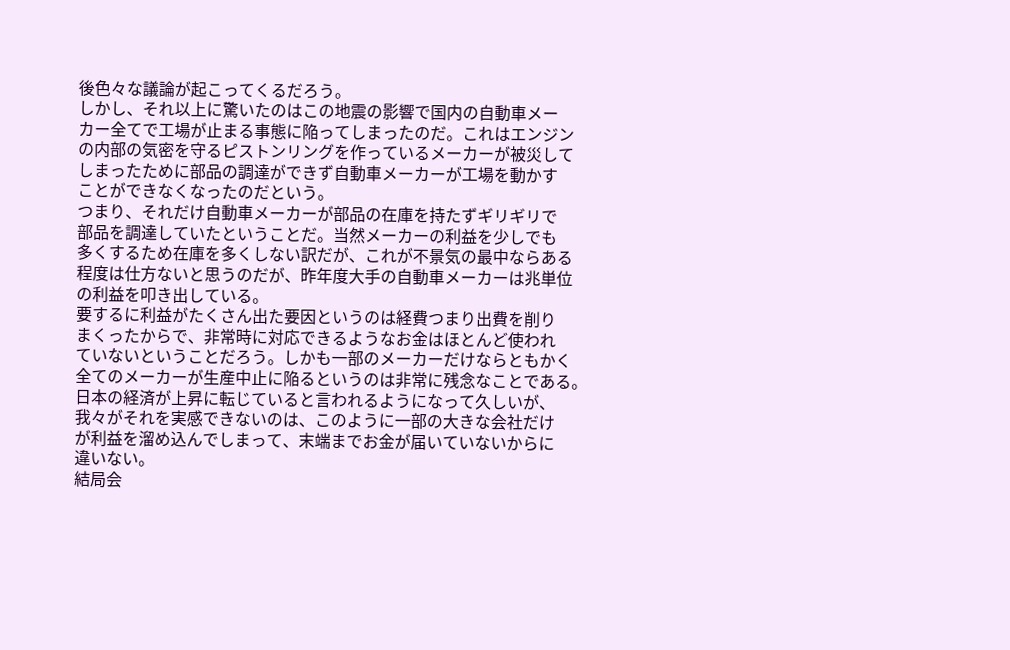後色々な議論が起こってくるだろう。
しかし、それ以上に驚いたのはこの地震の影響で国内の自動車メー
カー全てで工場が止まる事態に陥ってしまったのだ。これはエンジン
の内部の気密を守るピストンリングを作っているメーカーが被災して
しまったために部品の調達ができず自動車メーカーが工場を動かす
ことができなくなったのだという。
つまり、それだけ自動車メーカーが部品の在庫を持たずギリギリで
部品を調達していたということだ。当然メーカーの利益を少しでも
多くするため在庫を多くしない訳だが、これが不景気の最中ならある
程度は仕方ないと思うのだが、昨年度大手の自動車メーカーは兆単位
の利益を叩き出している。
要するに利益がたくさん出た要因というのは経費つまり出費を削り
まくったからで、非常時に対応できるようなお金はほとんど使われ
ていないということだろう。しかも一部のメーカーだけならともかく
全てのメーカーが生産中止に陥るというのは非常に残念なことである。
日本の経済が上昇に転じていると言われるようになって久しいが、
我々がそれを実感できないのは、このように一部の大きな会社だけ
が利益を溜め込んでしまって、末端までお金が届いていないからに
違いない。
結局会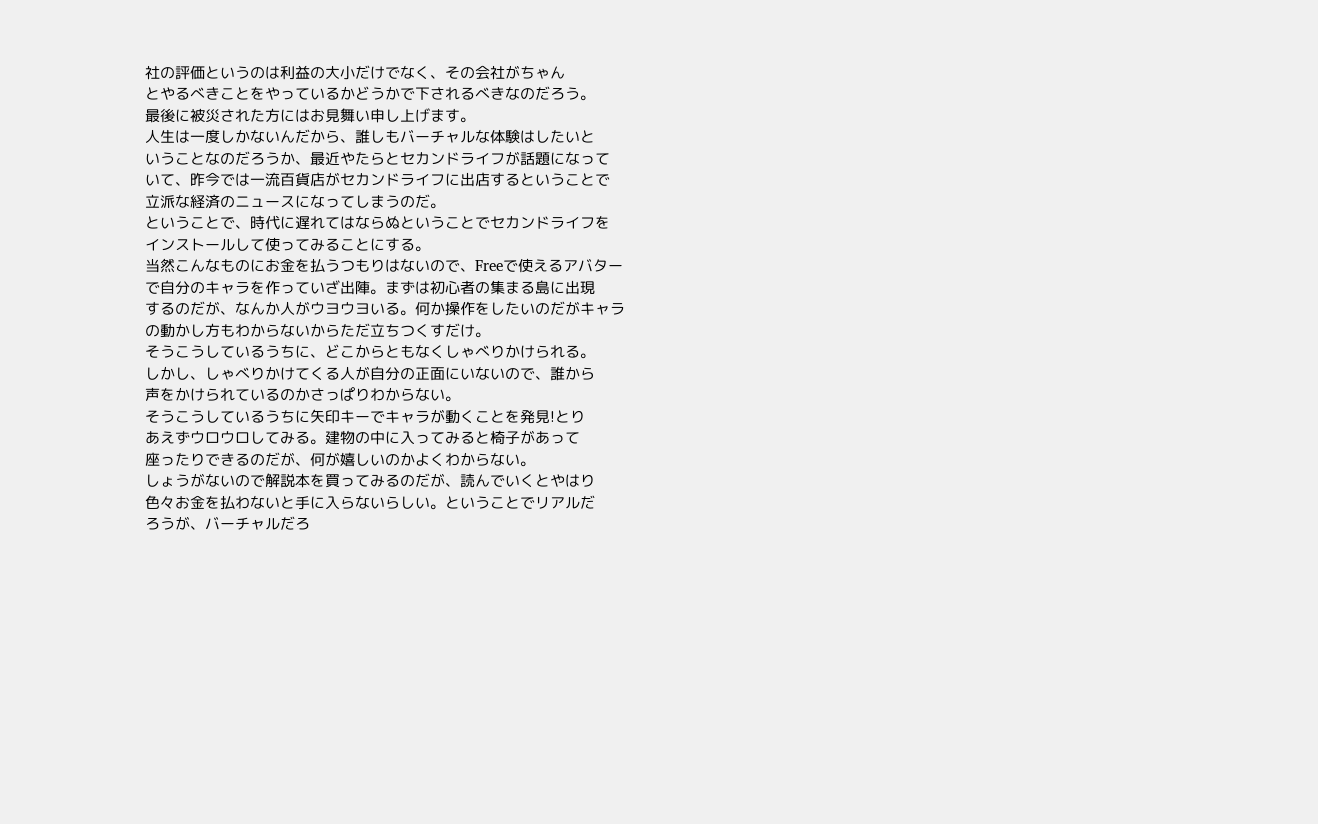社の評価というのは利益の大小だけでなく、その会社がちゃん
とやるべきことをやっているかどうかで下されるべきなのだろう。
最後に被災された方にはお見舞い申し上げます。
人生は一度しかないんだから、誰しもバーチャルな体験はしたいと
いうことなのだろうか、最近やたらとセカンドライフが話題になって
いて、昨今では一流百貨店がセカンドライフに出店するということで
立派な経済のニュースになってしまうのだ。
ということで、時代に遅れてはならぬということでセカンドライフを
インストールして使ってみることにする。
当然こんなものにお金を払うつもりはないので、Freeで使えるアバター
で自分のキャラを作っていざ出陣。まずは初心者の集まる島に出現
するのだが、なんか人がウヨウヨいる。何か操作をしたいのだがキャラ
の動かし方もわからないからただ立ちつくすだけ。
そうこうしているうちに、どこからともなくしゃべりかけられる。
しかし、しゃべりかけてくる人が自分の正面にいないので、誰から
声をかけられているのかさっぱりわからない。
そうこうしているうちに矢印キーでキャラが動くことを発見!とり
あえずウロウロしてみる。建物の中に入ってみると椅子があって
座ったりできるのだが、何が嬉しいのかよくわからない。
しょうがないので解説本を買ってみるのだが、読んでいくとやはり
色々お金を払わないと手に入らないらしい。ということでリアルだ
ろうが、バーチャルだろ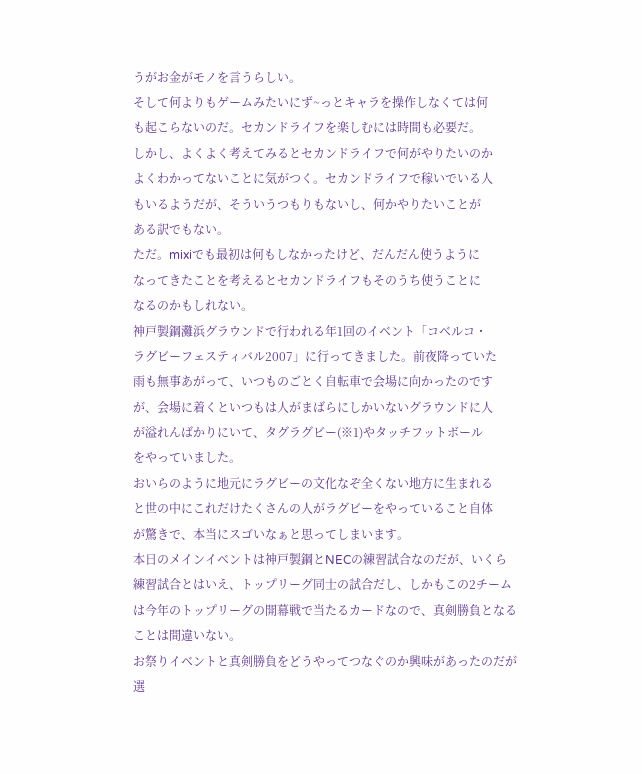うがお金がモノを言うらしい。
そして何よりもゲームみたいにず~っとキャラを操作しなくては何
も起こらないのだ。セカンドライフを楽しむには時間も必要だ。
しかし、よくよく考えてみるとセカンドライフで何がやりたいのか
よくわかってないことに気がつく。セカンドライフで稼いでいる人
もいるようだが、そういうつもりもないし、何かやりたいことが
ある訳でもない。
ただ。mixiでも最初は何もしなかったけど、だんだん使うように
なってきたことを考えるとセカンドライフもそのうち使うことに
なるのかもしれない。
神戸製鋼灘浜グラウンドで行われる年1回のイベント「コベルコ・
ラグビーフェスティバル2007」に行ってきました。前夜降っていた
雨も無事あがって、いつものごとく自転車で会場に向かったのです
が、会場に着くといつもは人がまばらにしかいないグラウンドに人
が溢れんばかりにいて、タグラグビー(※1)やタッチフットボール
をやっていました。
おいらのように地元にラグビーの文化なぞ全くない地方に生まれる
と世の中にこれだけたくさんの人がラグビーをやっていること自体
が驚きで、本当にスゴいなぁと思ってしまいます。
本日のメインイベントは神戸製鋼とNECの練習試合なのだが、いくら
練習試合とはいえ、トップリーグ同士の試合だし、しかもこの2チーム
は今年のトップリーグの開幕戦で当たるカードなので、真剣勝負となる
ことは間違いない。
お祭りイベントと真剣勝負をどうやってつなぐのか興味があったのだが
選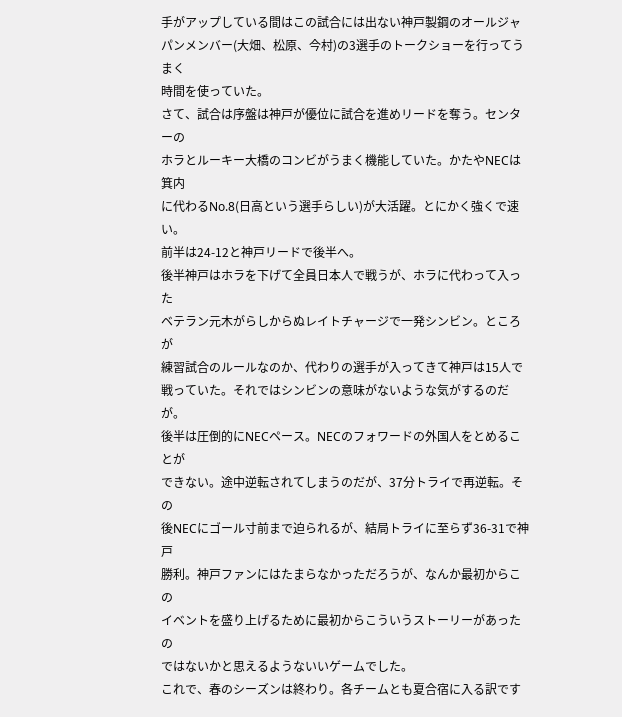手がアップしている間はこの試合には出ない神戸製鋼のオールジャ
パンメンバー(大畑、松原、今村)の3選手のトークショーを行ってうまく
時間を使っていた。
さて、試合は序盤は神戸が優位に試合を進めリードを奪う。センターの
ホラとルーキー大橋のコンビがうまく機能していた。かたやNECは箕内
に代わるNo.8(日高という選手らしい)が大活躍。とにかく強くで速い。
前半は24-12と神戸リードで後半へ。
後半神戸はホラを下げて全員日本人で戦うが、ホラに代わって入った
ベテラン元木がらしからぬレイトチャージで一発シンビン。ところが
練習試合のルールなのか、代わりの選手が入ってきて神戸は15人で
戦っていた。それではシンビンの意味がないような気がするのだが。
後半は圧倒的にNECペース。NECのフォワードの外国人をとめることが
できない。途中逆転されてしまうのだが、37分トライで再逆転。その
後NECにゴール寸前まで迫られるが、結局トライに至らず36-31で神戸
勝利。神戸ファンにはたまらなかっただろうが、なんか最初からこの
イベントを盛り上げるために最初からこういうストーリーがあったの
ではないかと思えるようないいゲームでした。
これで、春のシーズンは終わり。各チームとも夏合宿に入る訳です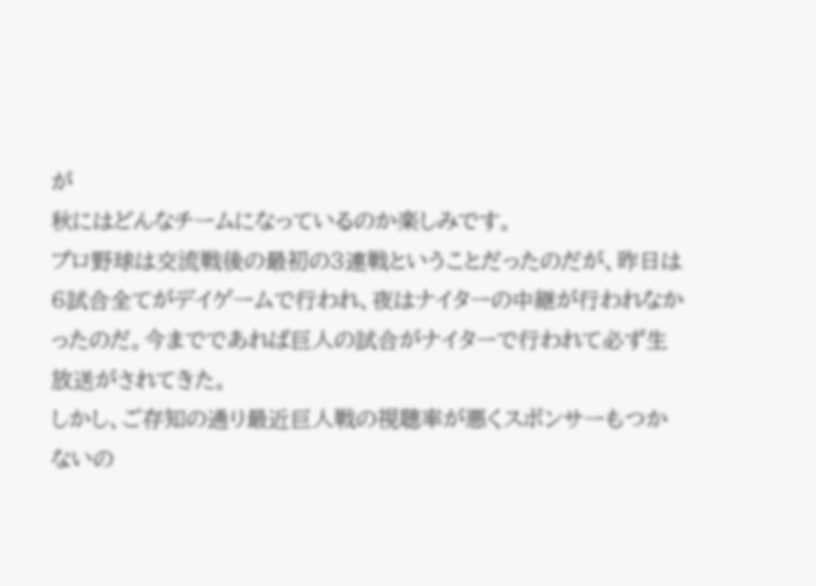が
秋にはどんなチームになっているのか楽しみです。
プロ野球は交流戦後の最初の3連戦ということだったのだが、昨日は
6試合全てがデイゲームで行われ、夜はナイターの中継が行われなか
ったのだ。今までであれば巨人の試合がナイターで行われて必ず生
放送がされてきた。
しかし、ご存知の通り最近巨人戦の視聴率が悪くスポンサーもつか
ないの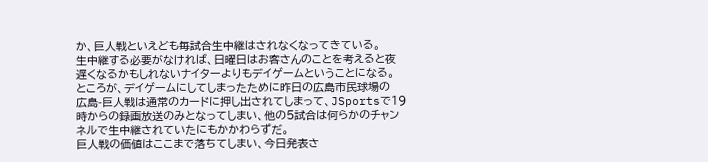か、巨人戦といえども毎試合生中継はされなくなってきている。
生中継する必要がなければ、日曜日はお客さんのことを考えると夜
遅くなるかもしれないナイターよりもデイゲームということになる。
ところが、デイゲームにしてしまったために昨日の広島市民球場の
広島-巨人戦は通常のカードに押し出されてしまって、JSportsで19
時からの録画放送のみとなってしまい、他の5試合は何らかのチャン
ネルで生中継されていたにもかかわらずだ。
巨人戦の価値はここまで落ちてしまい、今日発表さ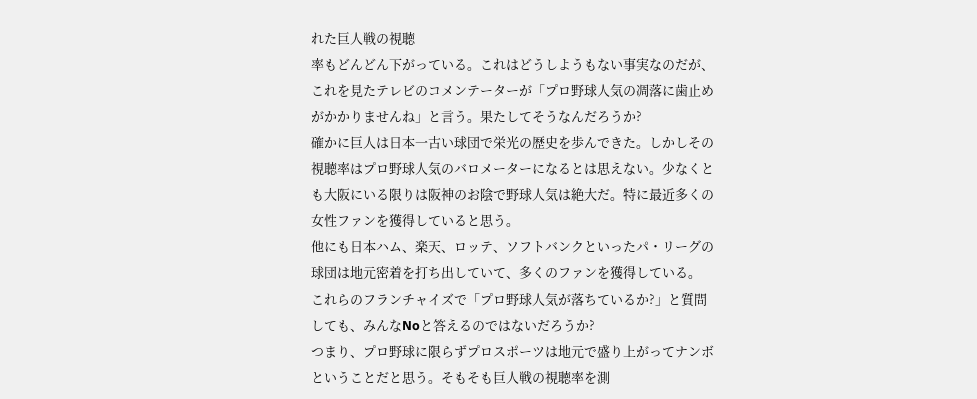れた巨人戦の視聴
率もどんどん下がっている。これはどうしようもない事実なのだが、
これを見たテレビのコメンテーターが「プロ野球人気の凋落に歯止め
がかかりませんね」と言う。果たしてそうなんだろうか?
確かに巨人は日本一古い球団で栄光の歴史を歩んできた。しかしその
視聴率はプロ野球人気のバロメーターになるとは思えない。少なくと
も大阪にいる限りは阪神のお陰で野球人気は絶大だ。特に最近多くの
女性ファンを獲得していると思う。
他にも日本ハム、楽天、ロッテ、ソフトバンクといったパ・リーグの
球団は地元密着を打ち出していて、多くのファンを獲得している。
これらのフランチャイズで「プロ野球人気が落ちているか?」と質問
しても、みんなNoと答えるのではないだろうか?
つまり、プロ野球に限らずプロスポーツは地元で盛り上がってナンボ
ということだと思う。そもそも巨人戦の視聴率を測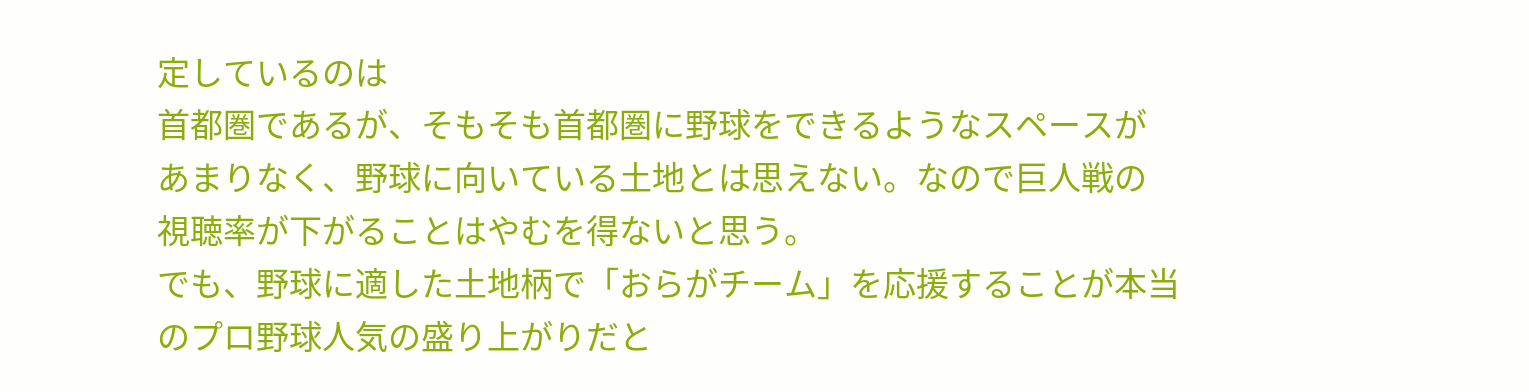定しているのは
首都圏であるが、そもそも首都圏に野球をできるようなスペースが
あまりなく、野球に向いている土地とは思えない。なので巨人戦の
視聴率が下がることはやむを得ないと思う。
でも、野球に適した土地柄で「おらがチーム」を応援することが本当
のプロ野球人気の盛り上がりだと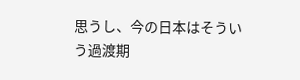思うし、今の日本はそういう過渡期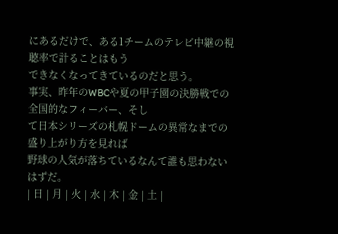にあるだけで、ある1チームのテレビ中継の視聴率で計ることはもう
できなくなってきているのだと思う。
事実、昨年のWBCや夏の甲子園の決勝戦での全国的なフィーバー、そし
て日本シリーズの札幌ドームの異常なまでの盛り上がり方を見れば
野球の人気が落ちているなんて誰も思わないはずだ。
| 日 | 月 | 火 | 水 | 木 | 金 | 土 |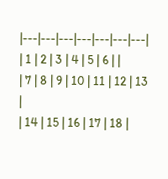|---|---|---|---|---|---|---|
| 1 | 2 | 3 | 4 | 5 | 6 | |
| 7 | 8 | 9 | 10 | 11 | 12 | 13 |
| 14 | 15 | 16 | 17 | 18 |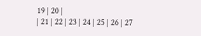19 | 20 |
| 21 | 22 | 23 | 24 | 25 | 26 | 27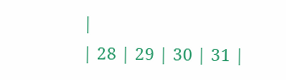|
| 28 | 29 | 30 | 31 |